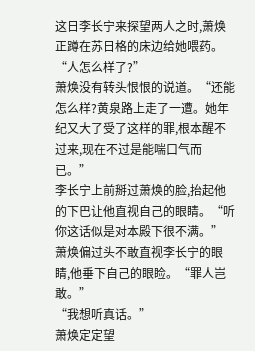这日李长宁来探望两人之时,萧焕正蹲在苏日格的床边给她喂药。“人怎么样了?”
萧焕没有转头恨恨的说道。“还能怎么样?黄泉路上走了一遭。她年纪又大了受了这样的罪,根本醒不过来,现在不过是能喘口气而已。”
李长宁上前掰过萧焕的脸,抬起他的下巴让他直视自己的眼睛。“听你这话似是对本殿下很不满。”
萧焕偏过头不敢直视李长宁的眼睛,他垂下自己的眼睑。“罪人岂敢。”
“我想听真话。”
萧焕定定望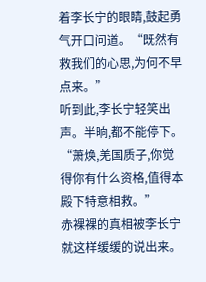着李长宁的眼睛,鼓起勇气开口问道。“既然有救我们的心思,为何不早点来。”
听到此,李长宁轻笑出声。半晌,都不能停下。“萧焕,羌国质子,你觉得你有什么资格,值得本殿下特意相救。”
赤裸裸的真相被李长宁就这样缓缓的说出来。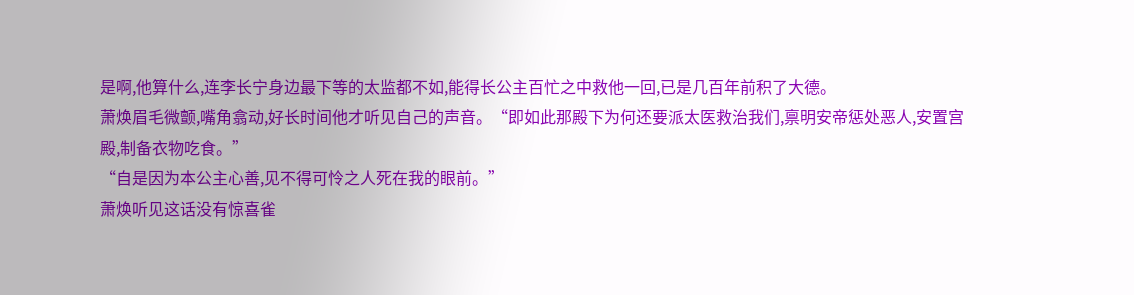是啊,他算什么,连李长宁身边最下等的太监都不如,能得长公主百忙之中救他一回,已是几百年前积了大德。
萧焕眉毛微颤,嘴角翕动,好长时间他才听见自己的声音。“即如此那殿下为何还要派太医救治我们,禀明安帝惩处恶人,安置宫殿,制备衣物吃食。”
“自是因为本公主心善,见不得可怜之人死在我的眼前。”
萧焕听见这话没有惊喜雀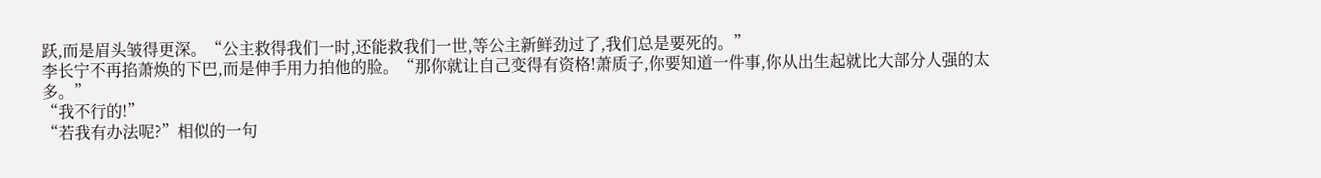跃,而是眉头皱得更深。“公主救得我们一时,还能救我们一世,等公主新鲜劲过了,我们总是要死的。”
李长宁不再掐萧焕的下巴,而是伸手用力拍他的脸。“那你就让自己变得有资格!萧质子,你要知道一件事,你从出生起就比大部分人强的太多。”
“我不行的!”
“若我有办法呢?”相似的一句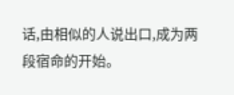话,由相似的人说出口,成为两段宿命的开始。